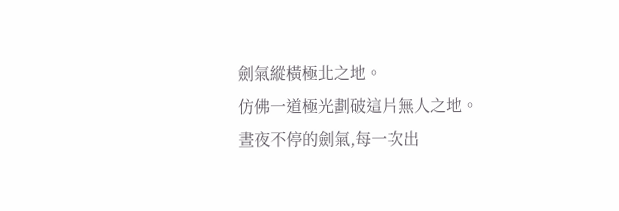劍氣縱橫極北之地。
仿佛一道極光劃破這片無人之地。
晝夜不停的劍氣,每一次出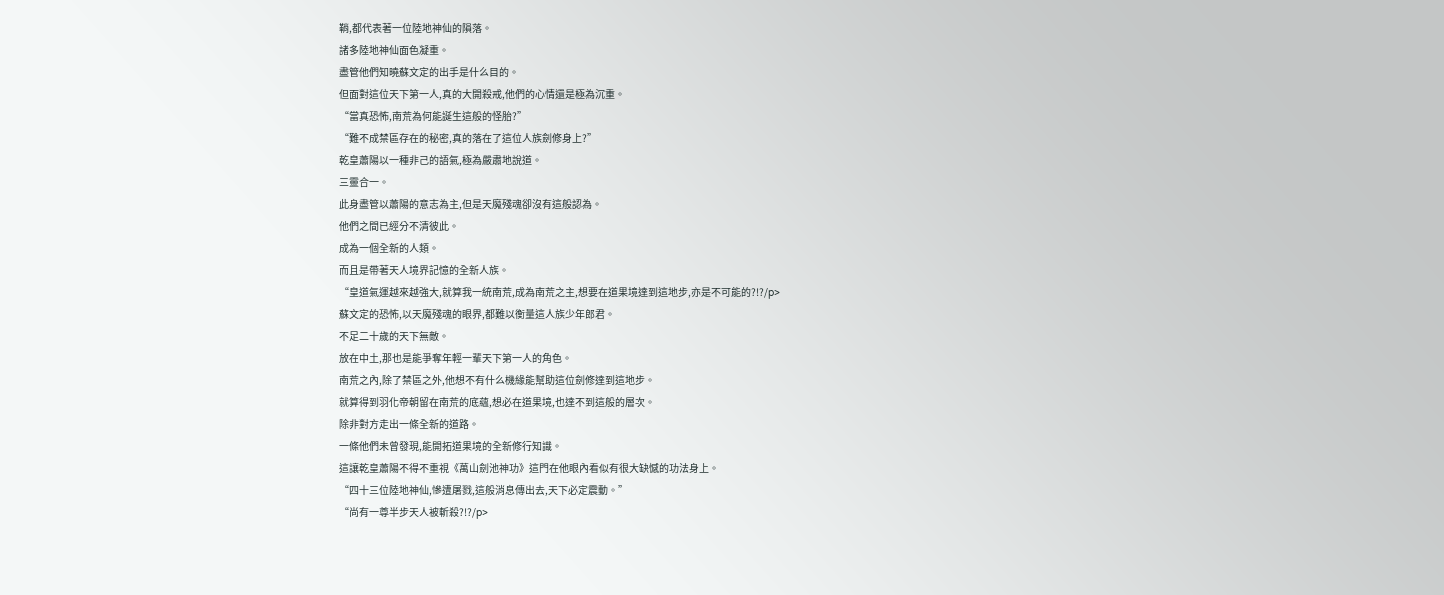鞘,都代表著一位陸地神仙的隕落。
諸多陸地神仙面色凝重。
盡管他們知曉蘇文定的出手是什么目的。
但面對這位天下第一人,真的大開殺戒,他們的心情還是極為沉重。
“當真恐怖,南荒為何能誕生這般的怪胎?”
“難不成禁區存在的秘密,真的落在了這位人族劍修身上?”
乾皇蕭陽以一種非己的語氣,極為嚴肅地說道。
三靈合一。
此身盡管以蕭陽的意志為主,但是天魔殘魂卻沒有這般認為。
他們之間已經分不清彼此。
成為一個全新的人類。
而且是帶著天人境界記憶的全新人族。
“皇道氣運越來越強大,就算我一統南荒,成為南荒之主,想要在道果境達到這地步,亦是不可能的?!?/p>
蘇文定的恐怖,以天魔殘魂的眼界,都難以衡量這人族少年郎君。
不足二十歲的天下無敵。
放在中土,那也是能爭奪年輕一輩天下第一人的角色。
南荒之內,除了禁區之外,他想不有什么機緣能幫助這位劍修達到這地步。
就算得到羽化帝朝留在南荒的底蘊,想必在道果境,也達不到這般的層次。
除非對方走出一條全新的道路。
一條他們未曾發現,能開拓道果境的全新修行知識。
這讓乾皇蕭陽不得不重視《萬山劍池神功》這門在他眼內看似有很大缺憾的功法身上。
“四十三位陸地神仙,慘遭屠戮,這般消息傳出去,天下必定震動。”
“尚有一尊半步天人被斬殺?!?/p>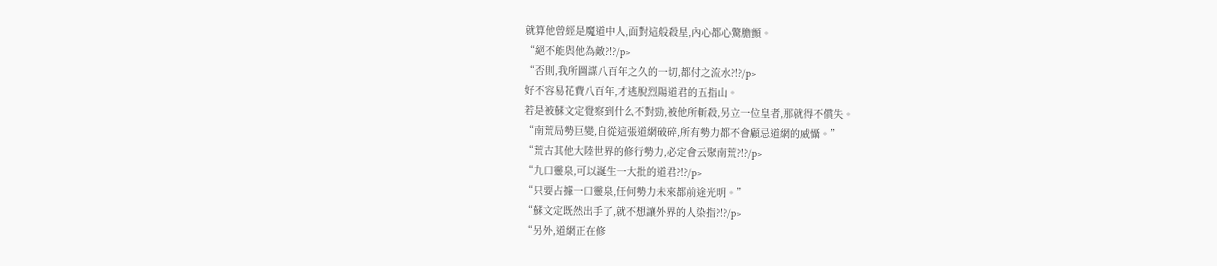就算他曾經是魔道中人,面對這般殺星,內心都心驚膽顫。
“絕不能與他為敵?!?/p>
“否則,我所圖謀八百年之久的一切,都付之流水?!?/p>
好不容易花費八百年,才逃脫烈陽道君的五指山。
若是被蘇文定覺察到什么不對勁,被他所斬殺,另立一位皇者,那就得不償失。
“南荒局勢巨變,自從這張道網破碎,所有勢力都不會顧忌道網的威懾。”
“荒古其他大陸世界的修行勢力,必定會云聚南荒?!?/p>
“九口靈泉,可以誕生一大批的道君?!?/p>
“只要占據一口靈泉,任何勢力未來都前途光明。”
“蘇文定既然出手了,就不想讓外界的人染指?!?/p>
“另外,道網正在修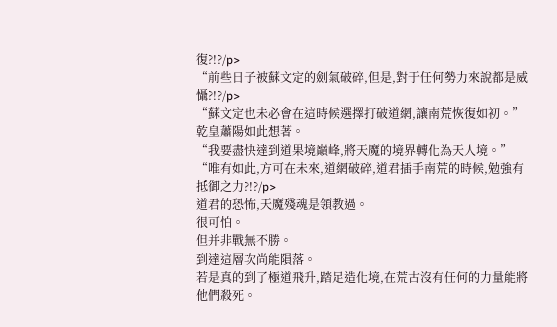復?!?/p>
“前些日子被蘇文定的劍氣破碎,但是,對于任何勢力來說都是威懾?!?/p>
“蘇文定也未必會在這時候選擇打破道網,讓南荒恢復如初。”
乾皇蕭陽如此想著。
“我要盡快達到道果境巔峰,將天魔的境界轉化為天人境。”
“唯有如此,方可在未來,道網破碎,道君插手南荒的時候,勉強有抵御之力?!?/p>
道君的恐怖,天魔殘魂是領教過。
很可怕。
但并非戰無不勝。
到達這層次尚能隕落。
若是真的到了極道飛升,踏足造化境,在荒古沒有任何的力量能將他們殺死。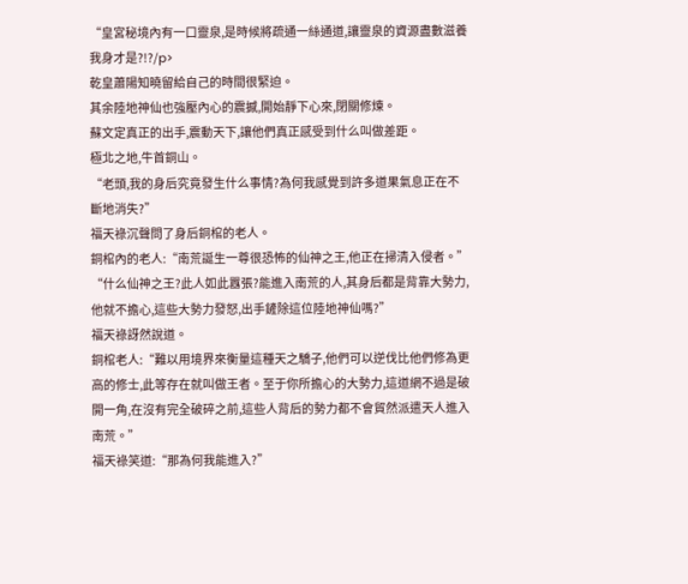“皇宮秘境內有一口靈泉,是時候將疏通一絲通道,讓靈泉的資源盡數滋養我身才是?!?/p>
乾皇蕭陽知曉留給自己的時間很緊迫。
其余陸地神仙也強壓內心的震撼,開始靜下心來,閉關修煉。
蘇文定真正的出手,震動天下,讓他們真正感受到什么叫做差距。
極北之地,牛首銅山。
“老頭,我的身后究竟發生什么事情?為何我感覺到許多道果氣息正在不斷地消失?”
福天祿沉聲問了身后銅棺的老人。
銅棺內的老人:“南荒誕生一尊很恐怖的仙神之王,他正在掃清入侵者。”
“什么仙神之王?此人如此囂張?能進入南荒的人,其身后都是背靠大勢力,他就不擔心,這些大勢力發怒,出手鏟除這位陸地神仙嗎?”
福天祿訝然說道。
銅棺老人:“難以用境界來衡量這種天之驕子,他們可以逆伐比他們修為更高的修士,此等存在就叫做王者。至于你所擔心的大勢力,這道網不過是破開一角,在沒有完全破碎之前,這些人背后的勢力都不會貿然派遣天人進入南荒。”
福天祿笑道:“那為何我能進入?”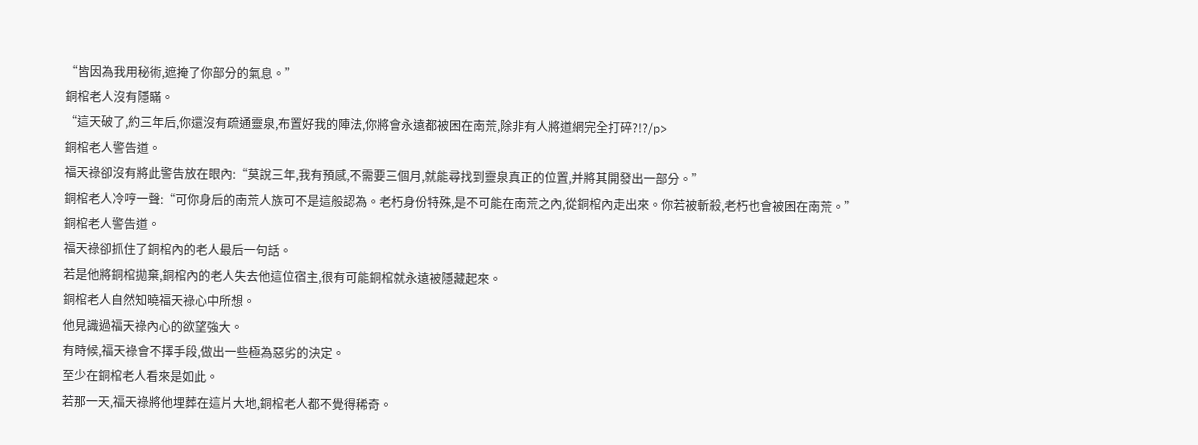“皆因為我用秘術,遮掩了你部分的氣息。”
銅棺老人沒有隱瞞。
“這天破了,約三年后,你還沒有疏通靈泉,布置好我的陣法,你將會永遠都被困在南荒,除非有人將道網完全打碎?!?/p>
銅棺老人警告道。
福天祿卻沒有將此警告放在眼內:“莫說三年,我有預感,不需要三個月,就能尋找到靈泉真正的位置,并將其開發出一部分。”
銅棺老人冷哼一聲:“可你身后的南荒人族可不是這般認為。老朽身份特殊,是不可能在南荒之內,從銅棺內走出來。你若被斬殺,老朽也會被困在南荒。”
銅棺老人警告道。
福天祿卻抓住了銅棺內的老人最后一句話。
若是他將銅棺拋棄,銅棺內的老人失去他這位宿主,很有可能銅棺就永遠被隱藏起來。
銅棺老人自然知曉福天祿心中所想。
他見識過福天祿內心的欲望強大。
有時候,福天祿會不擇手段,做出一些極為惡劣的決定。
至少在銅棺老人看來是如此。
若那一天,福天祿將他埋葬在這片大地,銅棺老人都不覺得稀奇。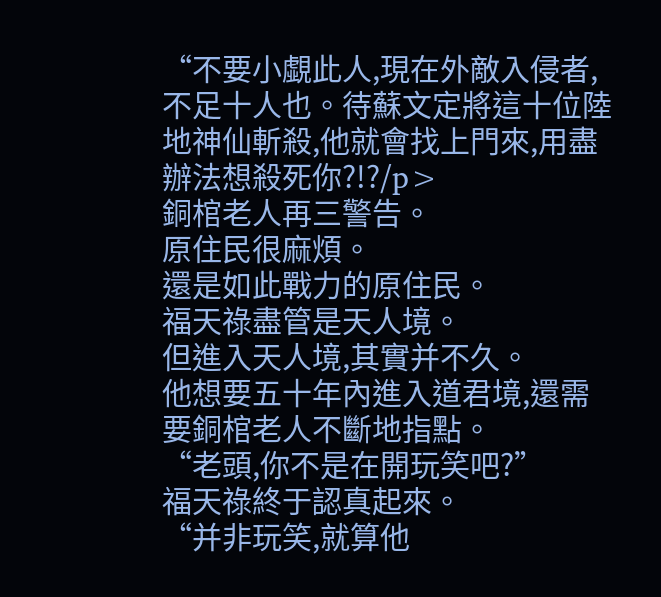“不要小覷此人,現在外敵入侵者,不足十人也。待蘇文定將這十位陸地神仙斬殺,他就會找上門來,用盡辦法想殺死你?!?/p>
銅棺老人再三警告。
原住民很麻煩。
還是如此戰力的原住民。
福天祿盡管是天人境。
但進入天人境,其實并不久。
他想要五十年內進入道君境,還需要銅棺老人不斷地指點。
“老頭,你不是在開玩笑吧?”
福天祿終于認真起來。
“并非玩笑,就算他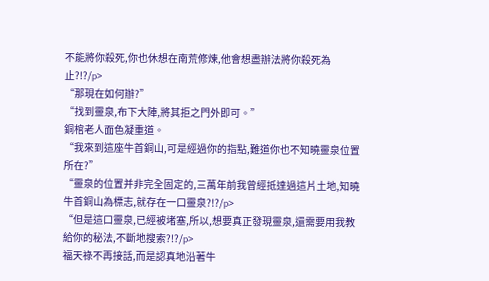不能將你殺死,你也休想在南荒修煉,他會想盡辦法將你殺死為止?!?/p>
“那現在如何辦?”
“找到靈泉,布下大陣,將其拒之門外即可。”
銅棺老人面色凝重道。
“我來到這座牛首銅山,可是經過你的指點,難道你也不知曉靈泉位置所在?”
“靈泉的位置并非完全固定的,三萬年前我曾經抵達過這片土地,知曉牛首銅山為標志,就存在一口靈泉?!?/p>
“但是這口靈泉,已經被堵塞,所以,想要真正發現靈泉,還需要用我教給你的秘法,不斷地搜索?!?/p>
福天祿不再接話,而是認真地沿著牛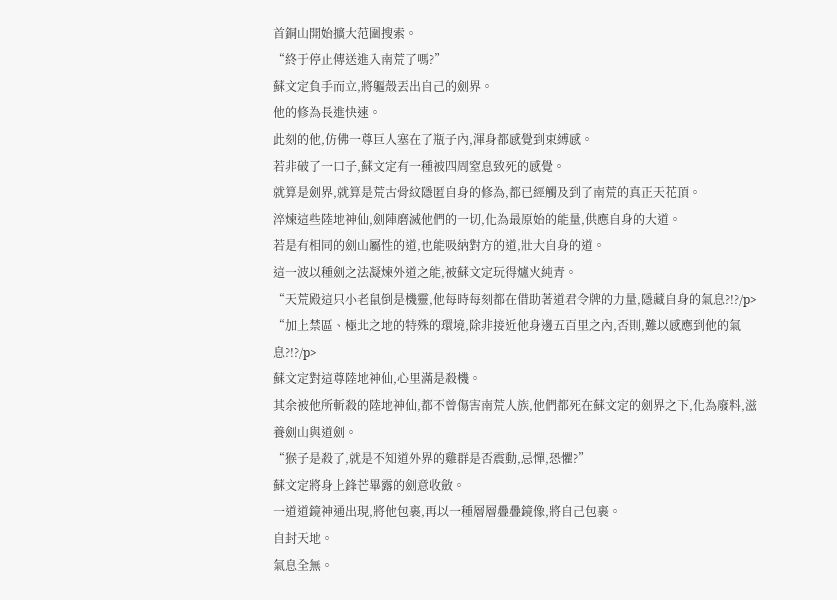首銅山開始擴大范圍搜索。
“終于停止傳送進入南荒了嗎?”
蘇文定負手而立,將軀殼丟出自己的劍界。
他的修為長進快速。
此刻的他,仿佛一尊巨人塞在了瓶子內,渾身都感覺到束縛感。
若非破了一口子,蘇文定有一種被四周窒息致死的感覺。
就算是劍界,就算是荒古骨紋隱匿自身的修為,都已經觸及到了南荒的真正天花頂。
淬煉這些陸地神仙,劍陣磨滅他們的一切,化為最原始的能量,供應自身的大道。
若是有相同的劍山屬性的道,也能吸納對方的道,壯大自身的道。
這一波以種劍之法凝煉外道之能,被蘇文定玩得爐火純青。
“天荒殿這只小老鼠倒是機靈,他每時每刻都在借助著道君令牌的力量,隱藏自身的氣息?!?/p>
“加上禁區、極北之地的特殊的環境,除非接近他身邊五百里之內,否則,難以感應到他的氣息?!?/p>
蘇文定對這尊陸地神仙,心里滿是殺機。
其余被他所斬殺的陸地神仙,都不曾傷害南荒人族,他們都死在蘇文定的劍界之下,化為廢料,滋養劍山與道劍。
“猴子是殺了,就是不知道外界的雞群是否震動,忌憚,恐懼?”
蘇文定將身上鋒芒畢露的劍意收斂。
一道道鏡神通出現,將他包裹,再以一種層層疊疊鏡像,將自己包裹。
自封天地。
氣息全無。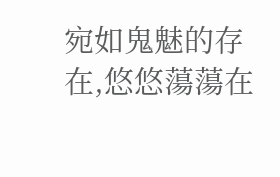宛如鬼魅的存在,悠悠蕩蕩在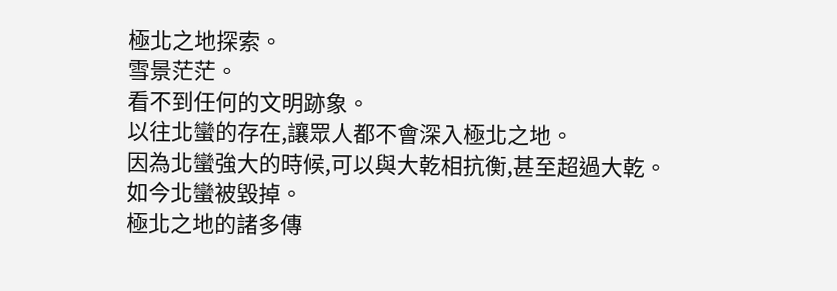極北之地探索。
雪景茫茫。
看不到任何的文明跡象。
以往北蠻的存在,讓眾人都不會深入極北之地。
因為北蠻強大的時候,可以與大乾相抗衡,甚至超過大乾。
如今北蠻被毀掉。
極北之地的諸多傳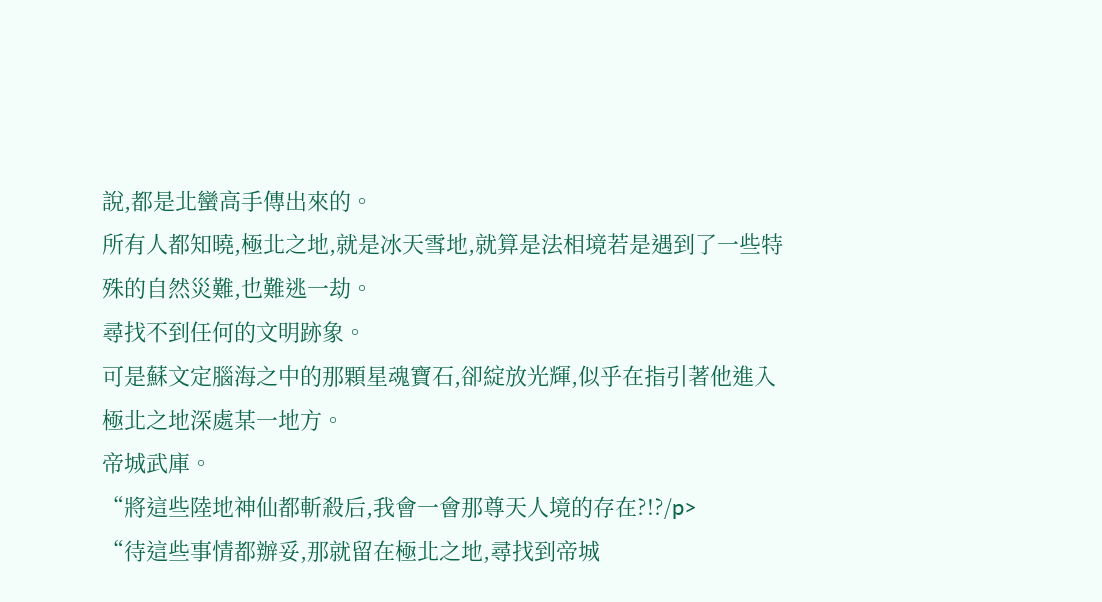說,都是北蠻高手傳出來的。
所有人都知曉,極北之地,就是冰天雪地,就算是法相境若是遇到了一些特殊的自然災難,也難逃一劫。
尋找不到任何的文明跡象。
可是蘇文定腦海之中的那顆星魂寶石,卻綻放光輝,似乎在指引著他進入極北之地深處某一地方。
帝城武庫。
“將這些陸地神仙都斬殺后,我會一會那尊天人境的存在?!?/p>
“待這些事情都辦妥,那就留在極北之地,尋找到帝城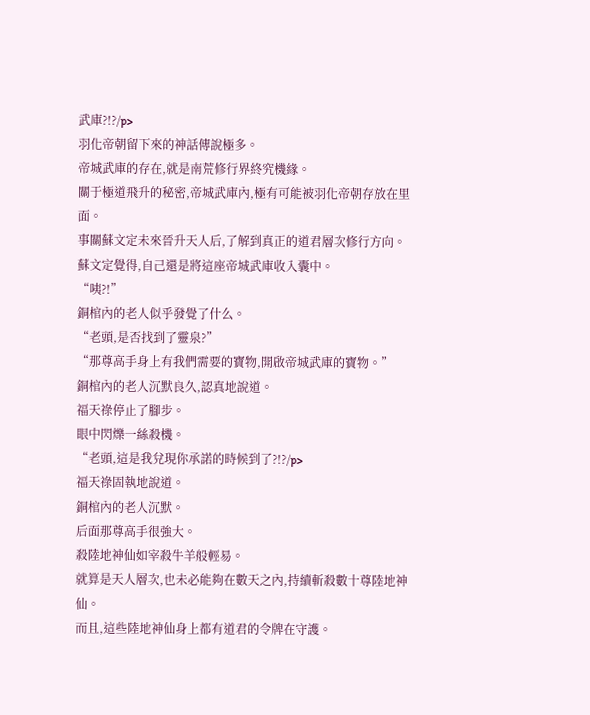武庫?!?/p>
羽化帝朝留下來的神話傳說極多。
帝城武庫的存在,就是南荒修行界終究機緣。
關于極道飛升的秘密,帝城武庫內,極有可能被羽化帝朝存放在里面。
事關蘇文定未來晉升天人后,了解到真正的道君層次修行方向。
蘇文定覺得,自己還是將這座帝城武庫收入囊中。
“咦?!”
銅棺內的老人似乎發覺了什么。
“老頭,是否找到了靈泉?”
“那尊高手身上有我們需要的寶物,開啟帝城武庫的寶物。”
銅棺內的老人沉默良久,認真地說道。
福天祿停止了腳步。
眼中閃爍一絲殺機。
“老頭,這是我兌現你承諾的時候到了?!?/p>
福天祿固執地說道。
銅棺內的老人沉默。
后面那尊高手很強大。
殺陸地神仙如宰殺牛羊般輕易。
就算是天人層次,也未必能夠在數天之內,持續斬殺數十尊陸地神仙。
而且,這些陸地神仙身上都有道君的令牌在守護。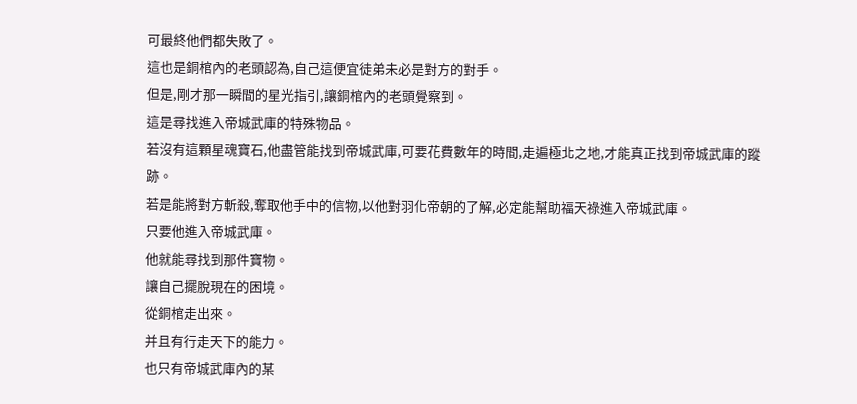可最終他們都失敗了。
這也是銅棺內的老頭認為,自己這便宜徒弟未必是對方的對手。
但是,剛才那一瞬間的星光指引,讓銅棺內的老頭覺察到。
這是尋找進入帝城武庫的特殊物品。
若沒有這顆星魂寶石,他盡管能找到帝城武庫,可要花費數年的時間,走遍極北之地,才能真正找到帝城武庫的蹤跡。
若是能將對方斬殺,奪取他手中的信物,以他對羽化帝朝的了解,必定能幫助福天祿進入帝城武庫。
只要他進入帝城武庫。
他就能尋找到那件寶物。
讓自己擺脫現在的困境。
從銅棺走出來。
并且有行走天下的能力。
也只有帝城武庫內的某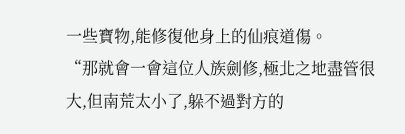一些寶物,能修復他身上的仙痕道傷。
“那就會一會這位人族劍修,極北之地盡管很大,但南荒太小了,躲不過對方的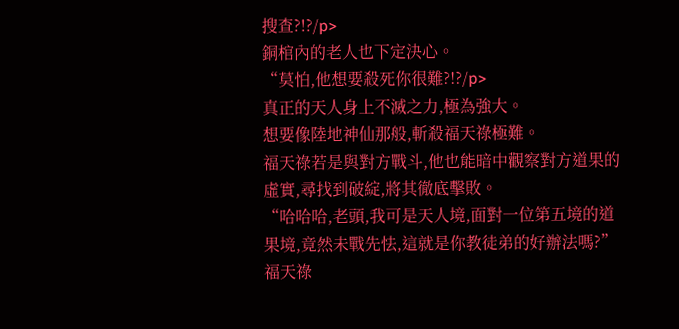搜查?!?/p>
銅棺內的老人也下定決心。
“莫怕,他想要殺死你很難?!?/p>
真正的天人身上不滅之力,極為強大。
想要像陸地神仙那般,斬殺福天祿極難。
福天祿若是與對方戰斗,他也能暗中觀察對方道果的虛實,尋找到破綻,將其徹底擊敗。
“哈哈哈,老頭,我可是天人境,面對一位第五境的道果境,竟然未戰先怯,這就是你教徒弟的好辦法嗎?”
福天祿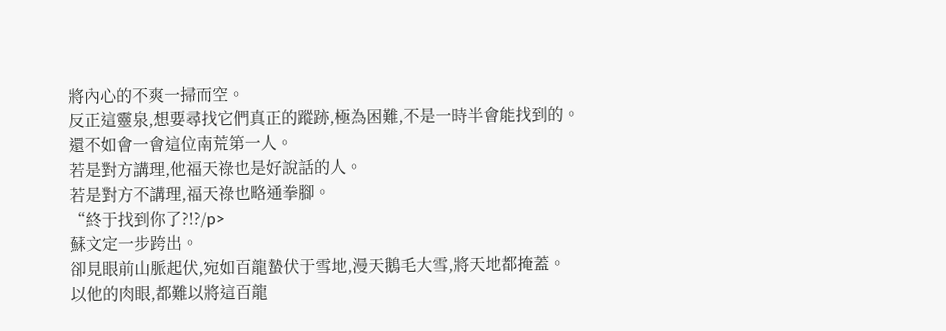將內心的不爽一掃而空。
反正這靈泉,想要尋找它們真正的蹤跡,極為困難,不是一時半會能找到的。
還不如會一會這位南荒第一人。
若是對方講理,他福天祿也是好說話的人。
若是對方不講理,福天祿也略通拳腳。
“終于找到你了?!?/p>
蘇文定一步跨出。
卻見眼前山脈起伏,宛如百龍蟄伏于雪地,漫天鵝毛大雪,將天地都掩蓋。
以他的肉眼,都難以將這百龍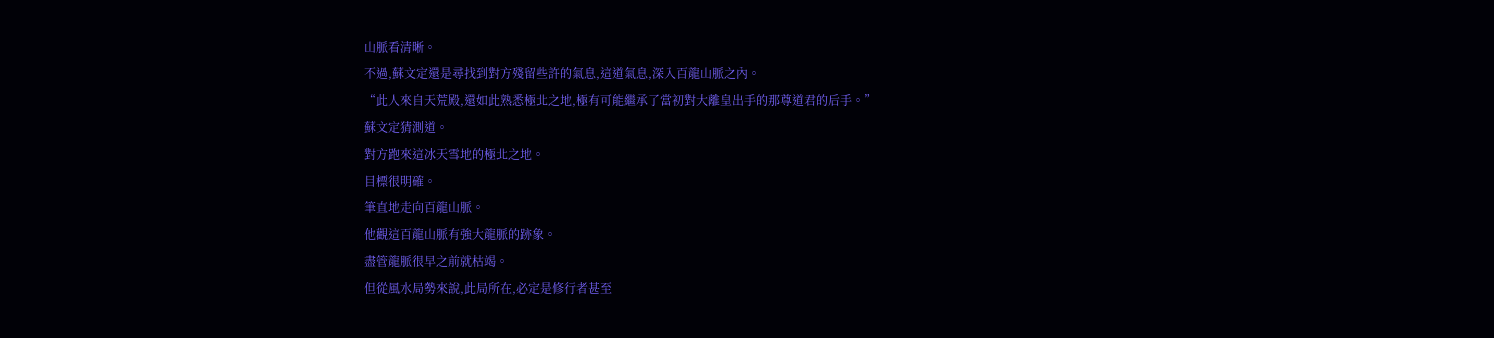山脈看清晰。
不過,蘇文定還是尋找到對方殘留些許的氣息,這道氣息,深入百龍山脈之內。
“此人來自天荒殿,還如此熟悉極北之地,極有可能繼承了當初對大離皇出手的那尊道君的后手。”
蘇文定猜測道。
對方跑來這冰天雪地的極北之地。
目標很明確。
筆直地走向百龍山脈。
他觀這百龍山脈有強大龍脈的跡象。
盡管龍脈很早之前就枯竭。
但從風水局勢來說,此局所在,必定是修行者甚至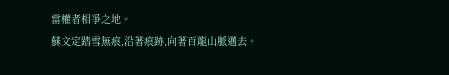當權者相爭之地。
蘇文定踏雪無痕,沿著痕跡,向著百龍山脈邁去。